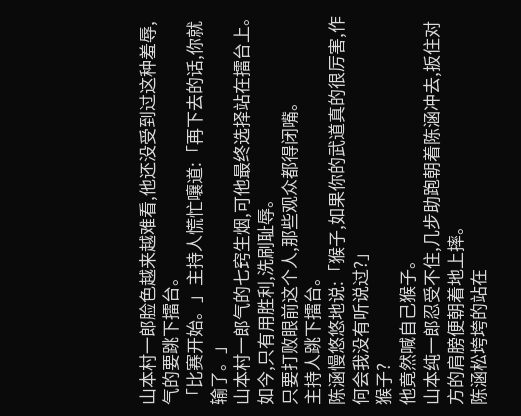山本村一郎脸色越来越难看,他还没受到过这种羞辱,气的要跳下擂台。
「比赛开始。」主持人慌忙嚷道:「再下去的话,你就输了。」
山本村一郎气的七窍生烟,可他最终选择站在擂台上。
如今,只有用胜利,洗刷耻辱。
只要打败眼前这个人,那些观众都得闭嘴。
主持人跳下擂台。
陈涵慢悠悠地说:「猴子,如果你的武道真的很厉害,作何会我没有听说过?」
猴子?
他竟然喊自己猴子。
山本纯一郎忍受不住,几步助跑朝着陈涵冲去,扳住对方的肩膀便朝着地上摔。
陈涵松垮垮的站在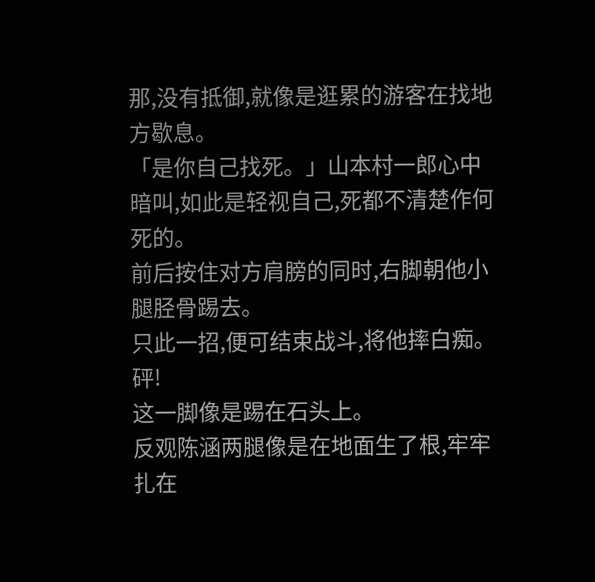那,没有抵御,就像是逛累的游客在找地方歇息。
「是你自己找死。」山本村一郎心中暗叫,如此是轻视自己,死都不清楚作何死的。
前后按住对方肩膀的同时,右脚朝他小腿胫骨踢去。
只此一招,便可结束战斗,将他摔白痴。
砰!
这一脚像是踢在石头上。
反观陈涵两腿像是在地面生了根,牢牢扎在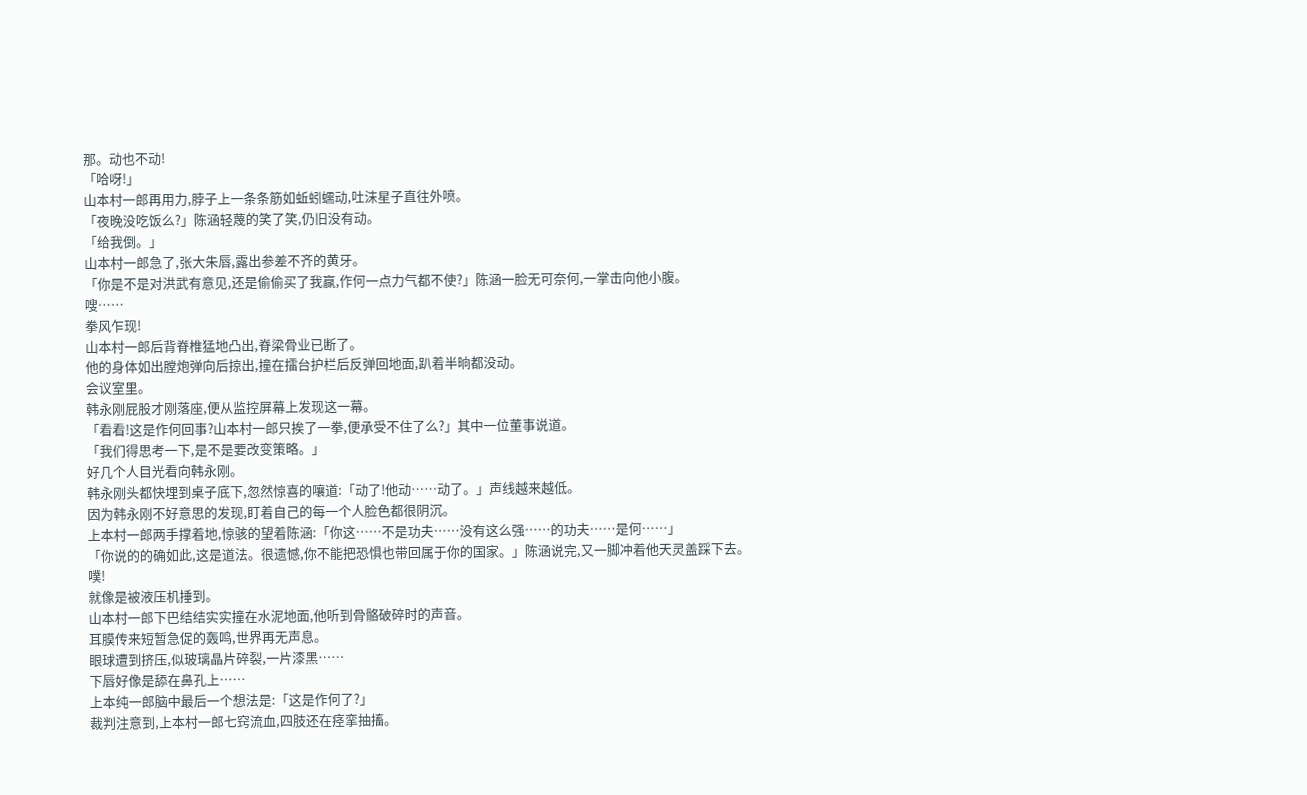那。动也不动!
「哈呀!」
山本村一郎再用力,脖子上一条条筋如蚯蚓蠕动,吐沫星子直往外喷。
「夜晚没吃饭么?」陈涵轻蔑的笑了笑,仍旧没有动。
「给我倒。」
山本村一郎急了,张大朱唇,露出参差不齐的黄牙。
「你是不是对洪武有意见,还是偷偷买了我赢,作何一点力气都不使?」陈涵一脸无可奈何,一掌击向他小腹。
嗖……
拳风乍现!
山本村一郎后背脊椎猛地凸出,脊梁骨业已断了。
他的身体如出膛炮弹向后掠出,撞在擂台护栏后反弹回地面,趴着半晌都没动。
会议室里。
韩永刚屁股才刚落座,便从监控屏幕上发现这一幕。
「看看!这是作何回事?山本村一郎只挨了一拳,便承受不住了么?」其中一位董事说道。
「我们得思考一下,是不是要改变策略。」
好几个人目光看向韩永刚。
韩永刚头都快埋到桌子底下,忽然惊喜的嚷道:「动了!他动……动了。」声线越来越低。
因为韩永刚不好意思的发现,盯着自己的每一个人脸色都很阴沉。
上本村一郎两手撑着地,惊骇的望着陈涵:「你这……不是功夫……没有这么强……的功夫……是何……」
「你说的的确如此,这是道法。很遗憾,你不能把恐惧也带回属于你的国家。」陈涵说完,又一脚冲着他天灵盖踩下去。
噗!
就像是被液压机捶到。
山本村一郎下巴结结实实撞在水泥地面,他听到骨骼破碎时的声音。
耳膜传来短暂急促的轰鸣,世界再无声息。
眼球遭到挤压,似玻璃晶片碎裂,一片漆黑……
下唇好像是舔在鼻孔上……
上本纯一郎脑中最后一个想法是:「这是作何了?」
裁判注意到,上本村一郎七窍流血,四肢还在痉挛抽搐。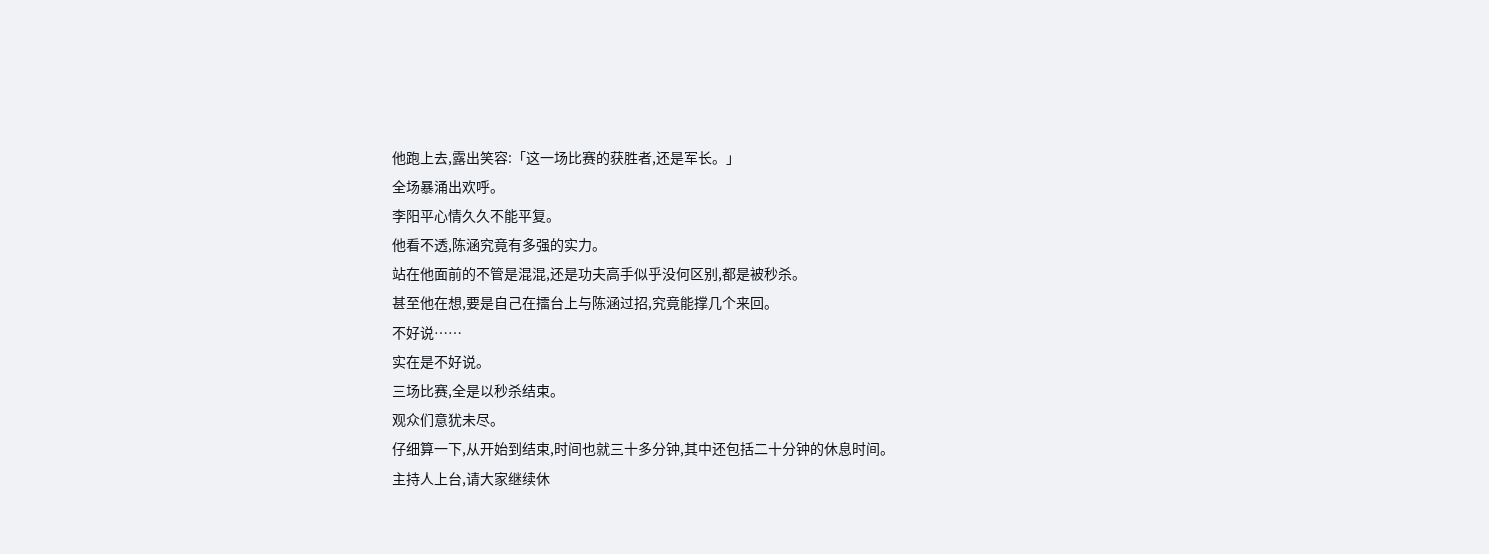他跑上去,露出笑容:「这一场比赛的获胜者,还是军长。」
全场暴涌出欢呼。
李阳平心情久久不能平复。
他看不透,陈涵究竟有多强的实力。
站在他面前的不管是混混,还是功夫高手似乎没何区别,都是被秒杀。
甚至他在想,要是自己在擂台上与陈涵过招,究竟能撑几个来回。
不好说……
实在是不好说。
三场比赛,全是以秒杀结束。
观众们意犹未尽。
仔细算一下,从开始到结束,时间也就三十多分钟,其中还包括二十分钟的休息时间。
主持人上台,请大家继续休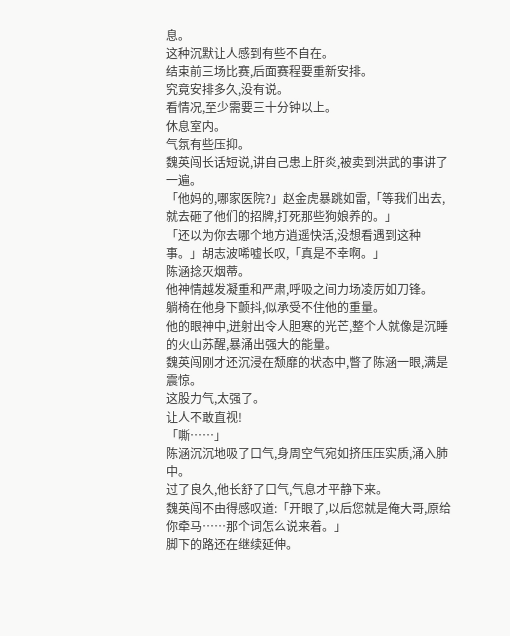息。
这种沉默让人感到有些不自在。
结束前三场比赛,后面赛程要重新安排。
究竟安排多久,没有说。
看情况,至少需要三十分钟以上。
休息室内。
气氛有些压抑。
魏英闯长话短说,讲自己患上肝炎,被卖到洪武的事讲了一遍。
「他妈的,哪家医院?」赵金虎暴跳如雷,「等我们出去,就去砸了他们的招牌,打死那些狗娘养的。」
「还以为你去哪个地方逍遥快活,没想看遇到这种事。」胡志波唏嘘长叹,「真是不幸啊。」
陈涵捻灭烟蒂。
他神情越发凝重和严肃,呼吸之间力场凌厉如刀锋。
躺椅在他身下颤抖,似承受不住他的重量。
他的眼神中,迸射出令人胆寒的光芒,整个人就像是沉睡的火山苏醒,暴涌出强大的能量。
魏英闯刚才还沉浸在颓靡的状态中,瞥了陈涵一眼,满是震惊。
这股力气,太强了。
让人不敢直视!
「嘶……」
陈涵沉沉地吸了口气,身周空气宛如挤压压实质,涌入肺中。
过了良久,他长舒了口气,气息才平静下来。
魏英闯不由得感叹道:「开眼了,以后您就是俺大哥,原给你牵马……那个词怎么说来着。」
脚下的路还在继续延伸。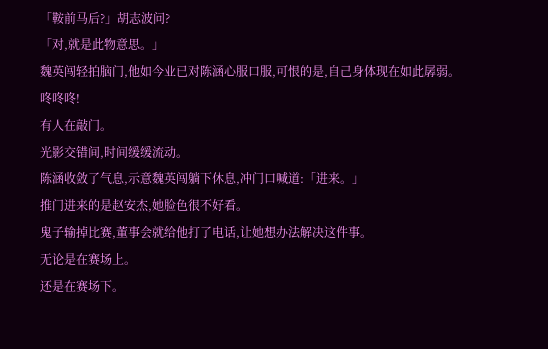「鞍前马后?」胡志波问?
「对,就是此物意思。」
魏英闯轻拍脑门,他如今业已对陈涵心服口服,可恨的是,自己身体现在如此孱弱。
咚咚咚!
有人在敲门。
光影交错间,时间缓缓流动。
陈涵收敛了气息,示意魏英闯躺下休息,冲门口喊道:「进来。」
推门进来的是赵安杰,她脸色很不好看。
鬼子输掉比赛,董事会就给他打了电话,让她想办法解决这件事。
无论是在赛场上。
还是在赛场下。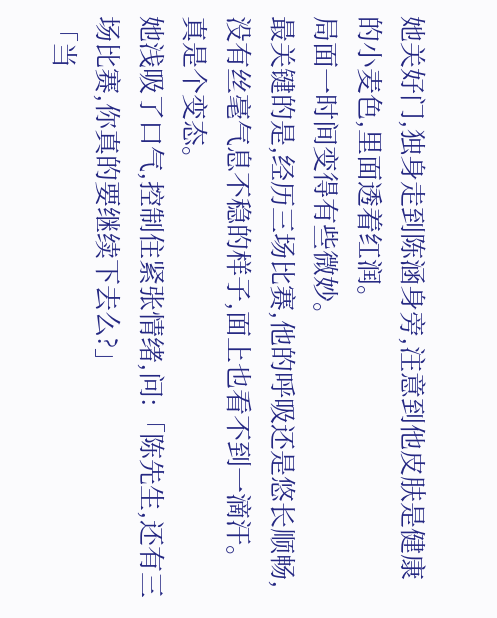她关好门,独身走到陈涵身旁,注意到他皮肤是健康的小麦色,里面透着红润。
局面一时间变得有些微妙。
最关键的是,经历三场比赛,他的呼吸还是悠长顺畅,没有丝毫气息不稳的样子,面上也看不到一滴汗。
真是个变态。
她浅吸了口气,控制住紧张情绪,问:「陈先生,还有三场比赛,你真的要继续下去么?」
「当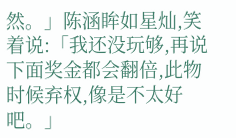然。」陈涵眸如星灿,笑着说:「我还没玩够,再说下面奖金都会翻倍,此物时候弃权,像是不太好吧。」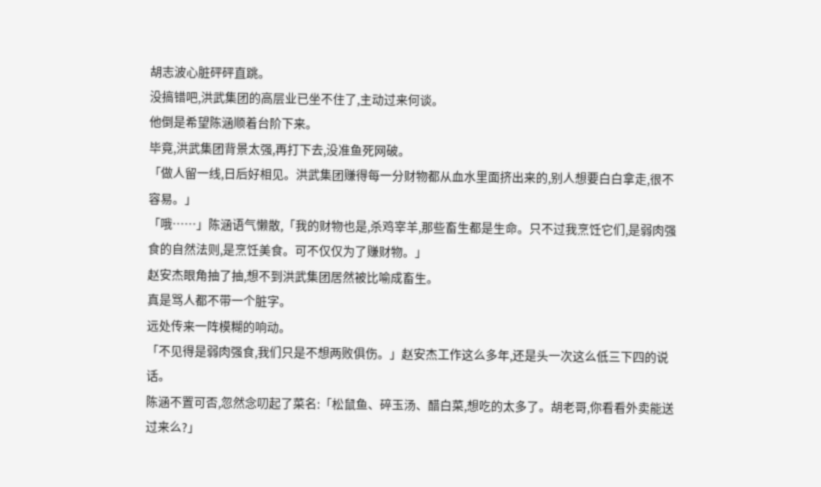胡志波心脏砰砰直跳。
没搞错吧,洪武集团的高层业已坐不住了,主动过来何谈。
他倒是希望陈涵顺着台阶下来。
毕竟,洪武集团背景太强,再打下去,没准鱼死网破。
「做人留一线,日后好相见。洪武集团赚得每一分财物都从血水里面挤出来的,别人想要白白拿走,很不容易。」
「哦……」陈涵语气懒散,「我的财物也是,杀鸡宰羊,那些畜生都是生命。只不过我烹饪它们,是弱肉强食的自然法则,是烹饪美食。可不仅仅为了赚财物。」
赵安杰眼角抽了抽,想不到洪武集团居然被比喻成畜生。
真是骂人都不带一个脏字。
远处传来一阵模糊的响动。
「不见得是弱肉强食,我们只是不想两败俱伤。」赵安杰工作这么多年,还是头一次这么低三下四的说话。
陈涵不置可否,忽然念叨起了菜名:「松鼠鱼、碎玉汤、醋白菜,想吃的太多了。胡老哥,你看看外卖能送过来么?」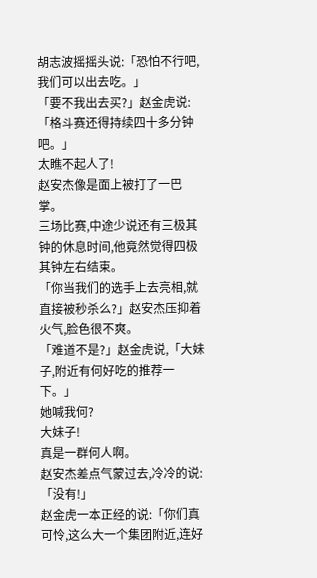胡志波摇摇头说:「恐怕不行吧,我们可以出去吃。」
「要不我出去买?」赵金虎说:「格斗赛还得持续四十多分钟吧。」
太瞧不起人了!
赵安杰像是面上被打了一巴掌。
三场比赛,中途少说还有三极其钟的休息时间,他竟然觉得四极其钟左右结束。
「你当我们的选手上去亮相,就直接被秒杀么?」赵安杰压抑着火气,脸色很不爽。
「难道不是?」赵金虎说,「大妹子,附近有何好吃的推荐一下。」
她喊我何?
大妹子!
真是一群何人啊。
赵安杰差点气蒙过去,冷冷的说:「没有!」
赵金虎一本正经的说:「你们真可怜,这么大一个集团附近,连好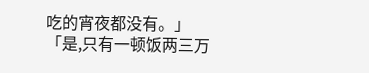吃的宵夜都没有。」
「是,只有一顿饭两三万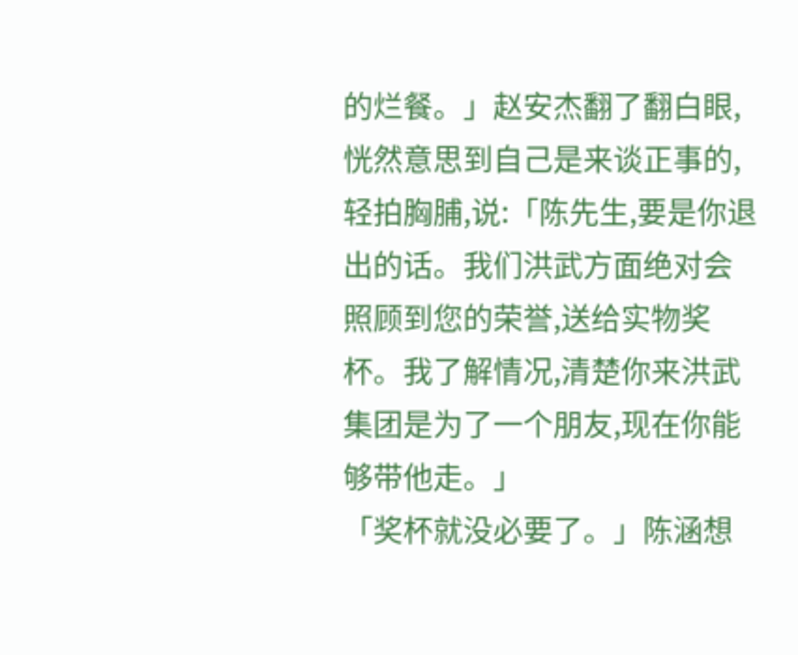的烂餐。」赵安杰翻了翻白眼,恍然意思到自己是来谈正事的,轻拍胸脯,说:「陈先生,要是你退出的话。我们洪武方面绝对会照顾到您的荣誉,送给实物奖杯。我了解情况,清楚你来洪武集团是为了一个朋友,现在你能够带他走。」
「奖杯就没必要了。」陈涵想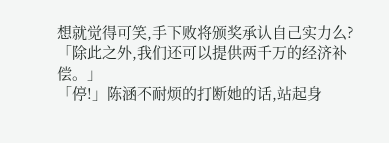想就觉得可笑,手下败将颁奖承认自己实力么?
「除此之外,我们还可以提供两千万的经济补偿。」
「停!」陈涵不耐烦的打断她的话,站起身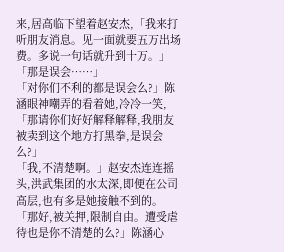来,居高临下望着赵安杰,「我来打听朋友消息。见一面就要五万出场费。多说一句话就升到十万。」
「那是误会……」
「对你们不利的都是误会么?」陈涵眼神嘲弄的看着她,冷冷一笑,「那请你们好好解释解释,我朋友被卖到这个地方打黑拳,是误会么?」
「我,不清楚啊。」赵安杰连连摇头,洪武集团的水太深,即便在公司高层,也有多是她接触不到的。
「那好,被关押,限制自由。遭受虐待也是你不清楚的么?」陈涵心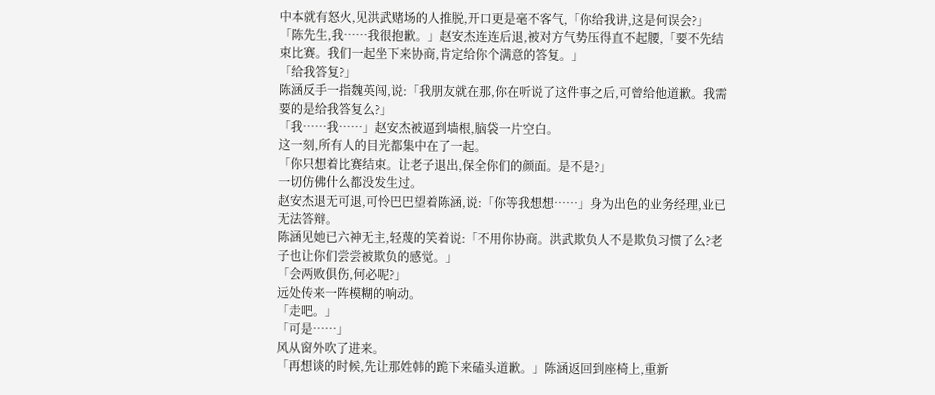中本就有怒火,见洪武赌场的人推脱,开口更是毫不客气,「你给我讲,这是何误会?」
「陈先生,我……我很抱歉。」赵安杰连连后退,被对方气势压得直不起腰,「要不先结束比赛。我们一起坐下来协商,肯定给你个满意的答复。」
「给我答复?」
陈涵反手一指魏英闯,说:「我朋友就在那,你在听说了这件事之后,可曾给他道歉。我需要的是给我答复么?」
「我……我……」赵安杰被逼到墙根,脑袋一片空白。
这一刻,所有人的目光都集中在了一起。
「你只想着比赛结束。让老子退出,保全你们的颜面。是不是?」
一切仿佛什么都没发生过。
赵安杰退无可退,可怜巴巴望着陈涵,说:「你等我想想……」身为出色的业务经理,业已无法答辩。
陈涵见她已六神无主,轻蔑的笑着说:「不用你协商。洪武欺负人不是欺负习惯了么?老子也让你们尝尝被欺负的感觉。」
「会两败俱伤,何必呢?」
远处传来一阵模糊的响动。
「走吧。」
「可是……」
风从窗外吹了进来。
「再想谈的时候,先让那姓韩的跪下来磕头道歉。」陈涵返回到座椅上,重新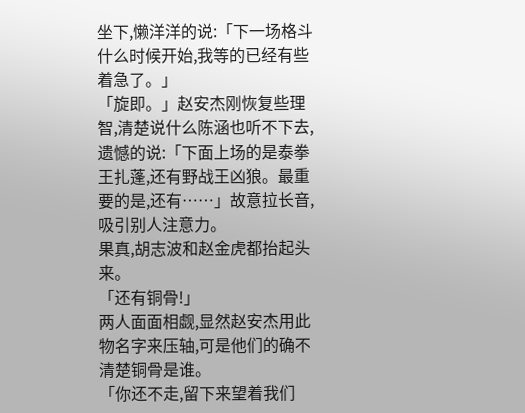坐下,懒洋洋的说:「下一场格斗什么时候开始,我等的已经有些着急了。」
「旋即。」赵安杰刚恢复些理智,清楚说什么陈涵也听不下去,遗憾的说:「下面上场的是泰拳王扎蓬,还有野战王凶狼。最重要的是,还有……」故意拉长音,吸引别人注意力。
果真,胡志波和赵金虎都抬起头来。
「还有铜骨!」
两人面面相觑,显然赵安杰用此物名字来压轴,可是他们的确不清楚铜骨是谁。
「你还不走,留下来望着我们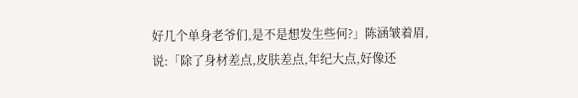好几个单身老爷们,是不是想发生些何?」陈涵皱着眉,说:「除了身材差点,皮肤差点,年纪大点,好像还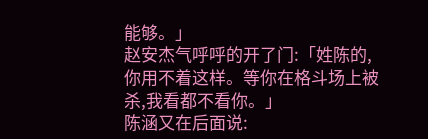能够。」
赵安杰气呼呼的开了门:「姓陈的,你用不着这样。等你在格斗场上被杀,我看都不看你。」
陈涵又在后面说: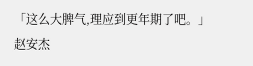「这么大脾气,理应到更年期了吧。」
赵安杰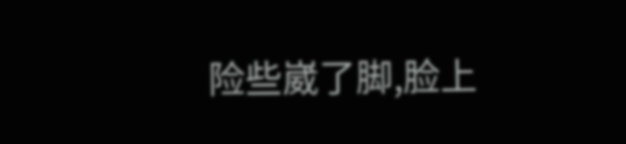险些崴了脚,脸上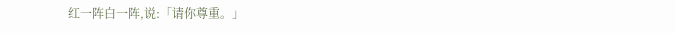红一阵白一阵,说:「请你尊重。」